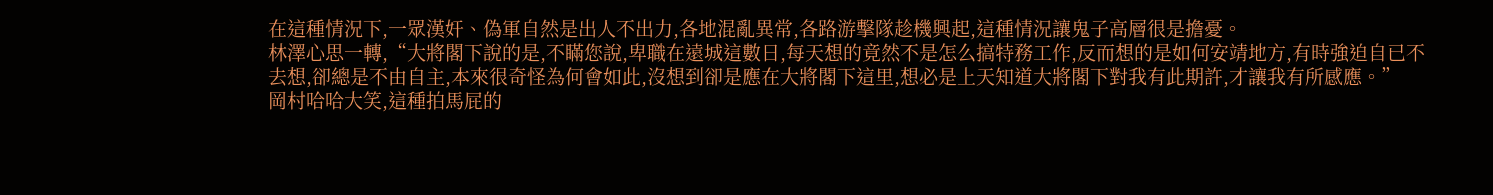在這種情況下,一眾漢奸、偽軍自然是出人不出力,各地混亂異常,各路游擊隊趁機興起,這種情況讓鬼子高層很是擔憂。
林澤心思一轉,“大將閣下說的是,不瞞您說,卑職在遠城這數日,每天想的竟然不是怎么搞特務工作,反而想的是如何安靖地方,有時強迫自已不去想,卻總是不由自主,本來很奇怪為何會如此,沒想到卻是應在大將閣下這里,想必是上天知道大將閣下對我有此期許,才讓我有所感應。”
岡村哈哈大笑,這種拍馬屁的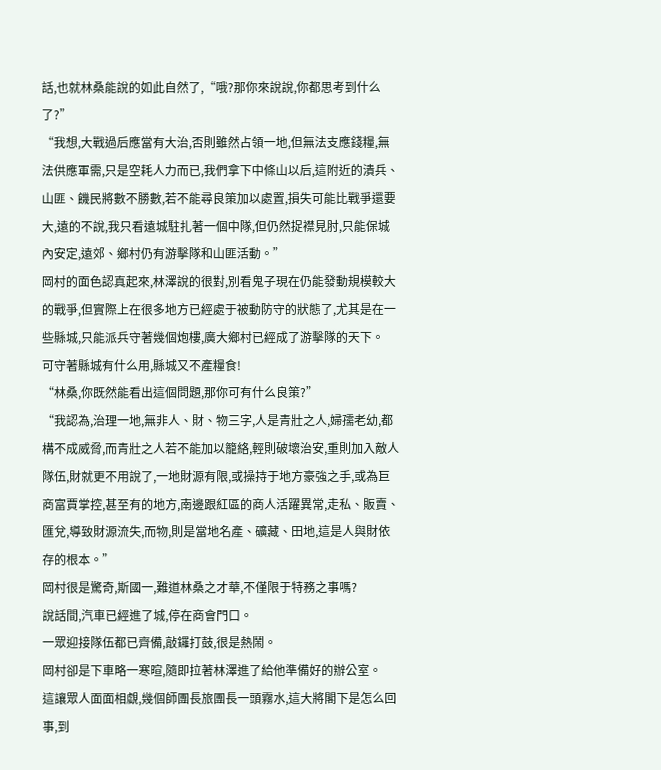話,也就林桑能說的如此自然了,“哦?那你來說說,你都思考到什么了?”
“我想,大戰過后應當有大治,否則雖然占領一地,但無法支應錢糧,無法供應軍需,只是空耗人力而已,我們拿下中條山以后,這附近的潰兵、山匪、饑民將數不勝數,若不能尋良策加以處置,損失可能比戰爭還要大,遠的不說,我只看遠城駐扎著一個中隊,但仍然捉襟見肘,只能保城內安定,遠郊、鄉村仍有游擊隊和山匪活動。”
岡村的面色認真起來,林澤說的很對,別看鬼子現在仍能發動規模較大的戰爭,但實際上在很多地方已經處于被動防守的狀態了,尤其是在一些縣城,只能派兵守著幾個炮樓,廣大鄉村已經成了游擊隊的天下。
可守著縣城有什么用,縣城又不產糧食!
“林桑,你既然能看出這個問題,那你可有什么良策?”
“我認為,治理一地,無非人、財、物三字,人是青壯之人,婦孺老幼,都構不成威脅,而青壯之人若不能加以籠絡,輕則破壞治安,重則加入敵人隊伍,財就更不用說了,一地財源有限,或操持于地方豪強之手,或為巨商富賈掌控,甚至有的地方,南邊跟紅區的商人活躍異常,走私、販賣、匯兌,導致財源流失,而物,則是當地名產、礦藏、田地,這是人與財依存的根本。”
岡村很是驚奇,斯國一,難道林桑之才華,不僅限于特務之事嗎?
說話間,汽車已經進了城,停在商會門口。
一眾迎接隊伍都已齊備,敲鑼打鼓,很是熱鬧。
岡村卻是下車略一寒暄,隨即拉著林澤進了給他準備好的辦公室。
這讓眾人面面相覷,幾個師團長旅團長一頭霧水,這大將閣下是怎么回事,到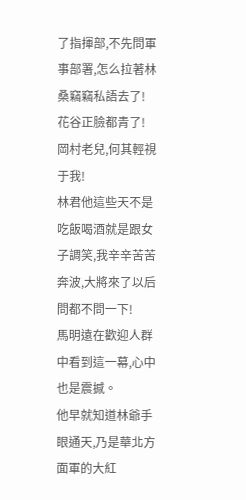了指揮部,不先問軍事部署,怎么拉著林桑竊竊私語去了!
花谷正臉都青了!
岡村老兒,何其輕視于我!
林君他這些天不是吃飯喝酒就是跟女子調笑,我辛辛苦苦奔波,大將來了以后問都不問一下!
馬明遠在歡迎人群中看到這一幕,心中也是震撼。
他早就知道林爺手眼通天,乃是華北方面軍的大紅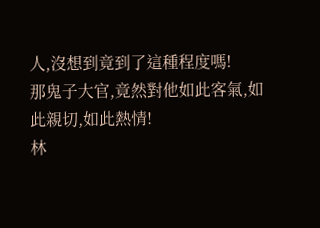人,沒想到竟到了這種程度嗎!
那鬼子大官,竟然對他如此客氣,如此親切,如此熱情!
林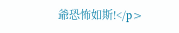爺恐怖如斯!</p>